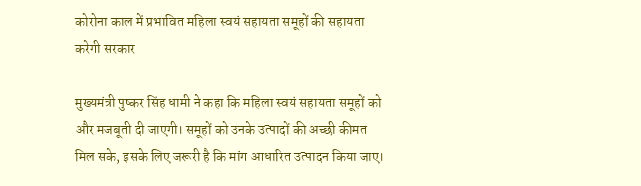कोरोना काल में प्रभावित महिला स्वयं सहायता समूहों की सहायता करेगी सरकार

मुख्यमंत्री पुष्कर सिंह धामी ने कहा कि महिला स्वयं सहायता समूहों को और मजबूती दी जाएगी। समूहों को उनके उत्पादों की अच्छी कीमत मिल सके, इसके लिए जरूरी है कि मांग आधारित उत्पादन किया जाए।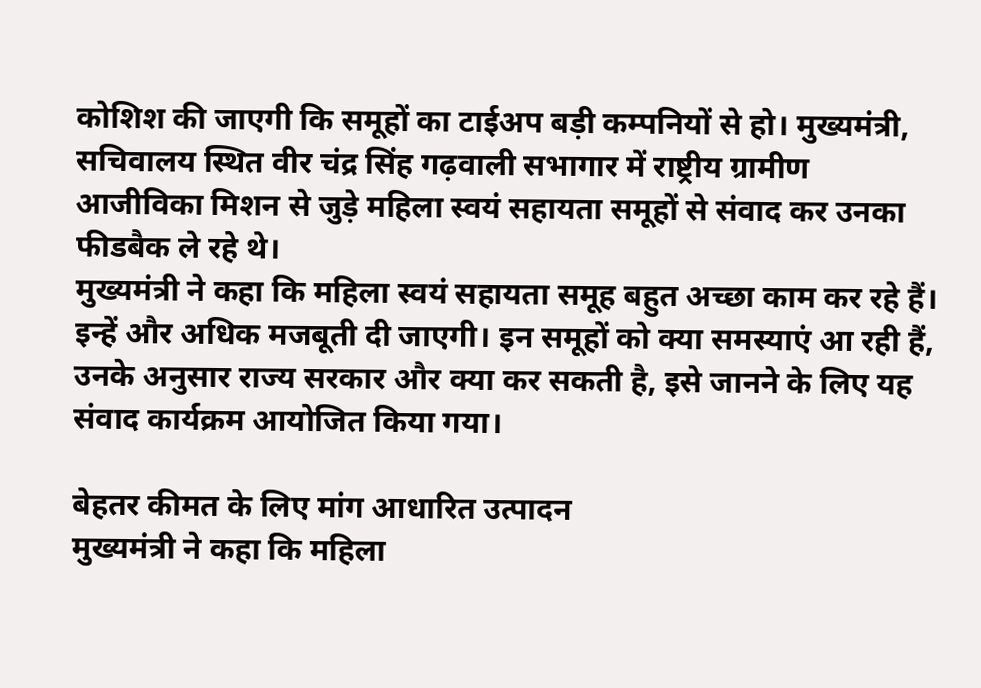कोशिश की जाएगी कि समूहों का टाईअप बड़ी कम्पनियों से हो। मुख्यमंत्री, सचिवालय स्थित वीर चंद्र सिंह गढ़वाली सभागार में राष्ट्रीय ग्रामीण आजीविका मिशन से जुड़े महिला स्वयं सहायता समूहों से संवाद कर उनका फीडबैक ले रहे थे।
मुख्यमंत्री ने कहा कि महिला स्वयं सहायता समूह बहुत अच्छा काम कर रहे हैं। इन्हें और अधिक मजबूती दी जाएगी। इन समूहों को क्या समस्याएं आ रही हैं, उनके अनुसार राज्य सरकार और क्या कर सकती है, इसे जानने के लिए यह संवाद कार्यक्रम आयोजित किया गया।

बेहतर कीमत के लिए मांग आधारित उत्पादन
मुख्यमंत्री ने कहा कि महिला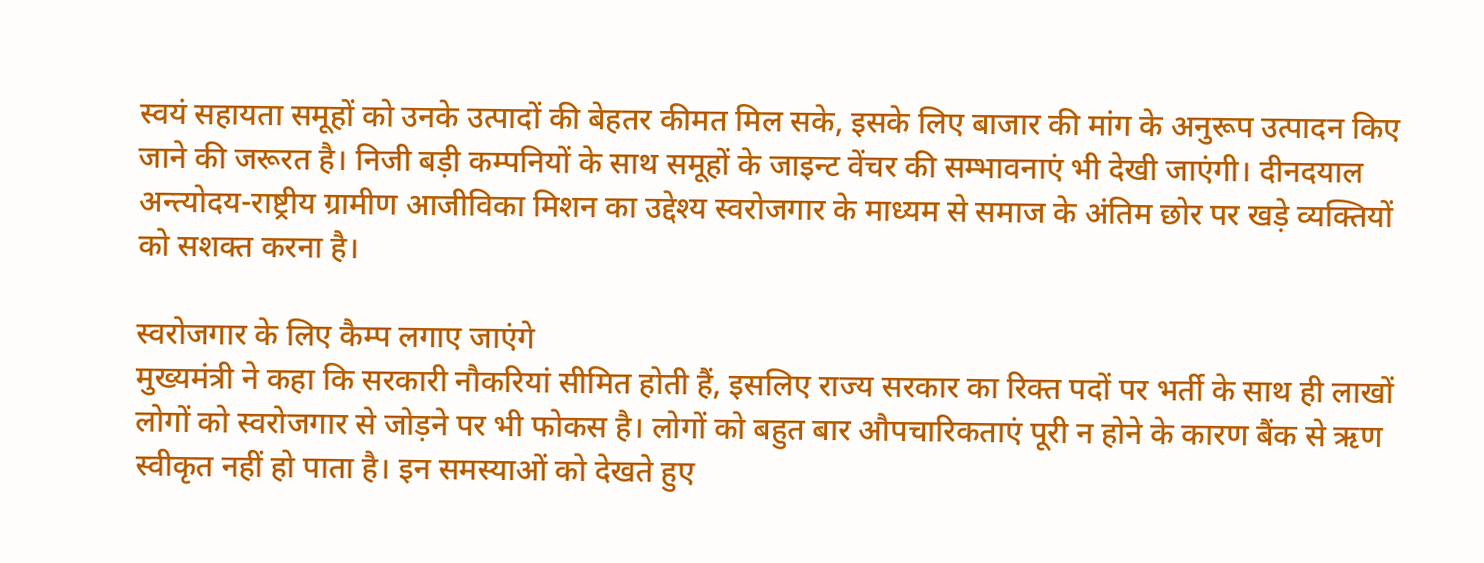स्वयं सहायता समूहों को उनके उत्पादों की बेहतर कीमत मिल सके, इसके लिए बाजार की मांग के अनुरूप उत्पादन किए जाने की जरूरत है। निजी बड़ी कम्पनियों के साथ समूहों के जाइन्ट वेंचर की सम्भावनाएं भी देखी जाएंगी। दीनदयाल अन्त्योदय-राष्ट्रीय ग्रामीण आजीविका मिशन का उद्देश्य स्वरोजगार के माध्यम से समाज के अंतिम छोर पर खड़े व्यक्तियों को सशक्त करना है।

स्वरोजगार के लिए कैम्प लगाए जाएंगे
मुख्यमंत्री ने कहा कि सरकारी नौकरियां सीमित होती हैं, इसलिए राज्य सरकार का रिक्त पदों पर भर्ती के साथ ही लाखों लोगों को स्वरोजगार से जोड़ने पर भी फोकस है। लोगों को बहुत बार औपचारिकताएं पूरी न होने के कारण बैंक से ऋण स्वीकृत नहीं हो पाता है। इन समस्याओं को देखते हुए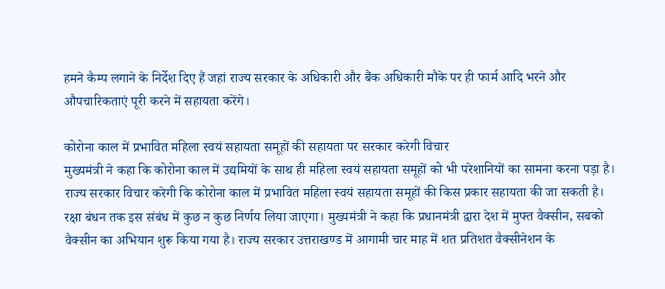हमने कैम्प लगाने के निर्देश दिए हैं जहां राज्य सरकार के अधिकारी और बैंक अधिकारी मौके पर ही फार्म आदि भरने और औपचारिकताएं पूरी करने में सहायता करेंगे।

कोरोना काल में प्रभावित महिला स्वयं सहायता समूहों की सहायता पर सरकार करेगी विचार
मुख्यमंत्री ने कहा कि कोरोना काल में उद्यमियों के साथ ही महिला स्वयं सहायता समूहों को भी परेशानियों का सामना करना पड़ा है। राज्य सरकार विचार करेगी कि कोरोना काल में प्रभावित महिला स्वयं सहायता समूहों की किस प्रकार सहायता की जा सकती है। रक्षा बंधन तक इस संबंध में कुछ न कुछ निर्णय लिया जाएगा। मुख्यमंत्री ने कहा कि प्रधानमंत्री द्वारा देश में मुफ्त वैक्सीन, सबको वैक्सीन का अभियान शुरू किया गया है। राज्य सरकार उत्तराखण्ड में आगामी चार माह में शत प्रतिशत वैक्सीनेशन के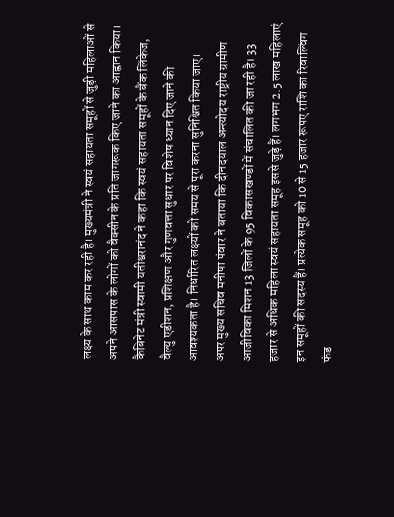लक्ष्य के साथ काम कर रही है। मुख्यमंत्री ने स्वयं सहायता समूहों से जुड़ी महिलाओं से अपने आसपास के लोगों को वैक्सीन के प्रति जागरूक किए जाने का आह्वान किया।
कैबिनेट मंत्री स्वामी यतीश्वरानंद ने कहा कि स्वयं सहायता समूहों के बैंक लिंकेज, वैल्यु एडीशन, प्रशिक्षण और गुणवत्ता सुधार पर विशेष ध्यान दिए जाने की आवश्यकता है। निर्धारित लक्ष्यों को समय से पूरा करना सुनिश्चित किया जाए।
अपर मुख्य सचिव मनीषा पंवार ने बताया कि दीनदयाल अन्त्योदय राष्ट्रीय ग्रामीण आजीविका मिशन 13 जिलों के 95 विकासखण्डों में संचालित की जा रही है। 33 हजार से अधिक महिला स्वयं सहायता समूह इससे जुड़े हैं। लगभग 2.5 लाख महिलाएं इन समूहों की सदस्य हैं। प्रत्येक समूह को 10 से 15 हजार रूपए राशि का रिवाल्विंग फंड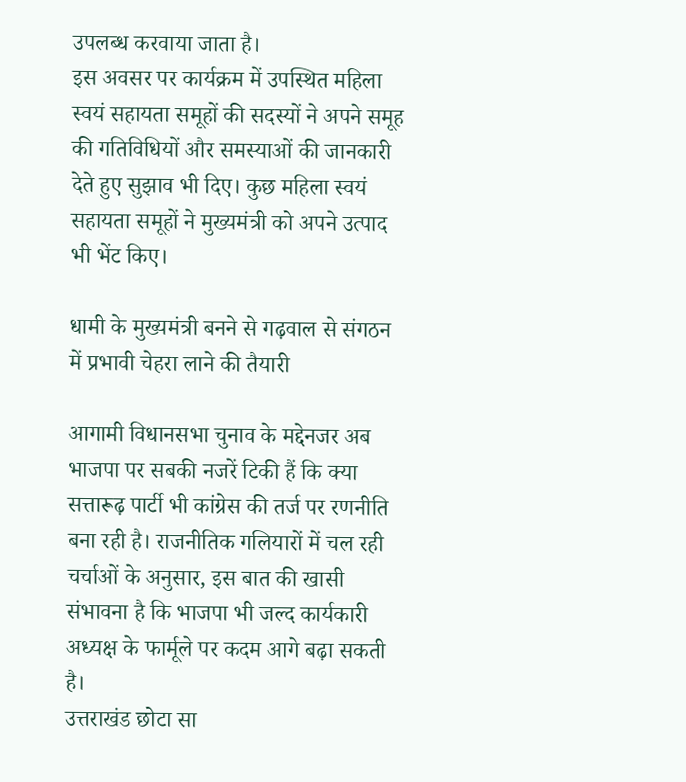उपलब्ध करवाया जाता है।
इस अवसर पर कार्यक्रम में उपस्थित महिला स्वयं सहायता समूहों की सदस्यों ने अपने समूह की गतिविधियों और समस्याओं की जानकारी देते हुए सुझाव भी दिए। कुछ महिला स्वयं सहायता समूहों ने मुख्यमंत्री को अपने उत्पाद भी भेंट किए।

धामी के मुख्यमंत्री बनने से गढ़वाल से संगठन में प्रभावी चेहरा लाने की तैयारी

आगामी विधानसभा चुनाव के मद्देनजर अब भाजपा पर सबकी नजरें टिकी हैं कि क्या सत्तारूढ़ पार्टी भी कांग्रेस की तर्ज पर रणनीति बना रही है। राजनीतिक गलियारों में चल रही चर्चाओं के अनुसार, इस बात की खासी संभावना है कि भाजपा भी जल्द कार्यकारी अध्यक्ष के फार्मूले पर कदम आगे बढ़ा सकती है।
उत्तराखंड छोटा सा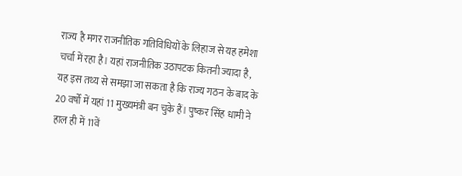राज्य है मगर राजनीतिक गतिविधियों के लिहाज से यह हमेशा चर्चा में रहा है। यहां राजनीतिक उठापटक कितनी ज्यादा है, यह इस तथ्य से समझा जा सकता है कि राज्य गठन के बाद के 20 वर्षों में यहां 11 मुख्यमंत्री बन चुके हैं। पुष्कर सिंह धामी ने हाल ही में 11वें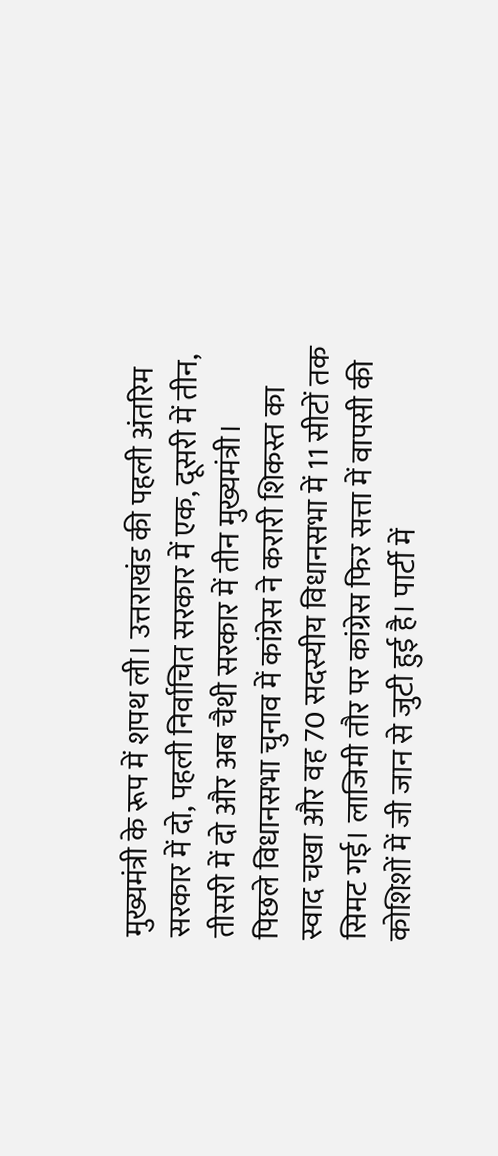मुख्यमंत्री के रूप में शपथ ली। उत्तराखंड की पहली अंतरिम सरकार में दो, पहली निर्वाचित सरकार में एक, दूसरी में तीन, तीसरी में दो और अब चैथी सरकार में तीन मुख्यमंत्री।
पिछले विधानसभा चुनाव में कांग्रेस ने करारी शिकस्त का स्वाद चखा और वह 70 सदस्यीय विधानसभा में 11 सीटों तक सिमट गई। लाजिमी तौर पर कांग्रेस फिर सत्ता में वापसी की कोशिशों में जी जान से जुटी हुई है। पार्टी में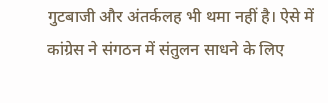गुटबाजी और अंतर्कलह भी थमा नहीं है। ऐसे में कांग्रेस ने संगठन में संतुलन साधने के लिए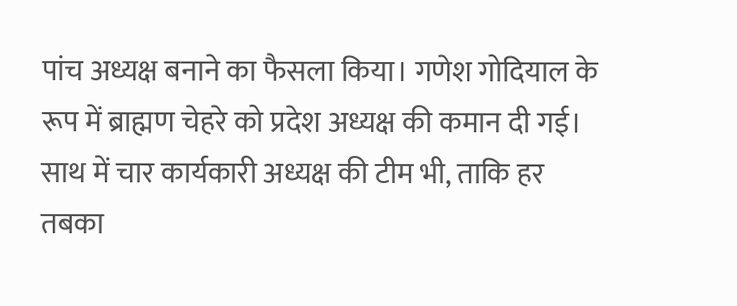पांच अध्यक्ष बनाने का फैसला किया। गणेश गोदियाल के रूप में ब्राह्मण चेहरे को प्रदेश अध्यक्ष की कमान दी गई। साथ में चार कार्यकारी अध्यक्ष की टीम भी, ताकि हर तबका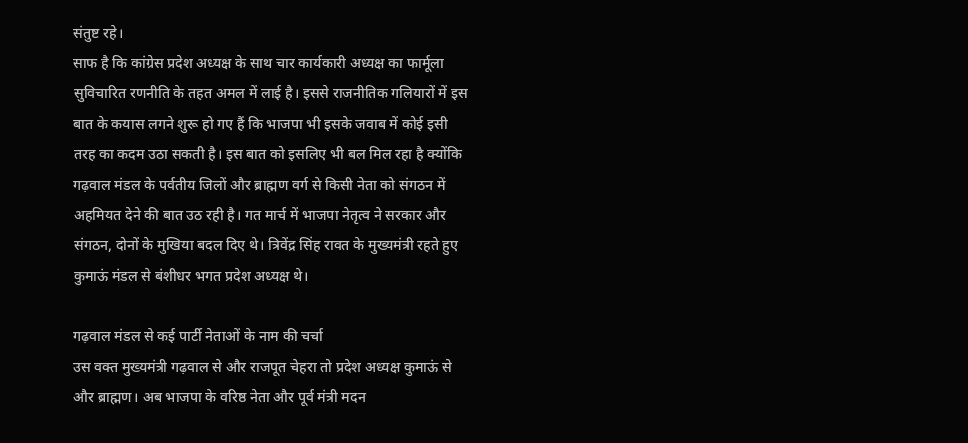संतुष्ट रहे।
साफ है कि कांग्रेस प्रदेश अध्यक्ष के साथ चार कार्यकारी अध्यक्ष का फार्मूला सुविचारित रणनीति के तहत अमल में लाई है। इससे राजनीतिक गलियारों में इस बात के कयास लगने शुरू हो गए हैं कि भाजपा भी इसके जवाब में कोई इसी तरह का कदम उठा सकती है। इस बात को इसलिए भी बल मिल रहा है क्योंकि गढ़वाल मंडल के पर्वतीय जिलों और ब्राह्मण वर्ग से किसी नेता को संगठन में अहमियत देने की बात उठ रही है। गत मार्च में भाजपा नेतृत्व ने सरकार और संगठन, दोनों के मुखिया बदल दिए थे। त्रिवेंद्र सिंह रावत के मुख्यमंत्री रहते हुए कुमाऊं मंडल से बंशीधर भगत प्रदेश अध्यक्ष थे।

गढ़वाल मंडल से कई पार्टी नेताओं के नाम की चर्चा
उस वक्त मुख्यमंत्री गढ़वाल से और राजपूत चेहरा तो प्रदेश अध्यक्ष कुमाऊं से और ब्राह्मण। अब भाजपा के वरिष्ठ नेता और पूर्व मंत्री मदन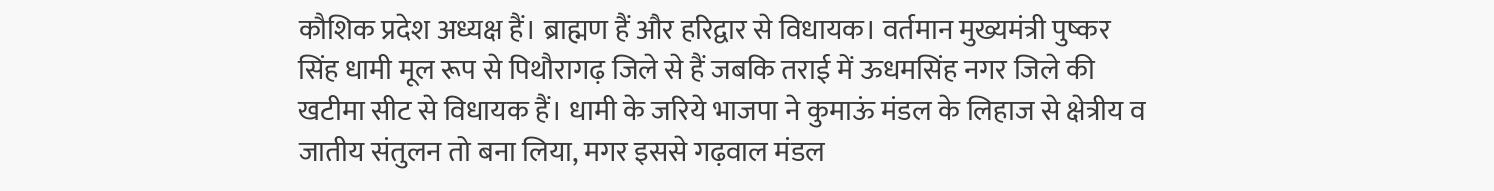कौशिक प्रदेश अध्यक्ष हैं। ब्राह्मण हैं और हरिद्वार से विधायक। वर्तमान मुख्यमंत्री पुष्कर सिंह धामी मूल रूप से पिथौरागढ़ जिले से हैं जबकि तराई में ऊधमसिंह नगर जिले की खटीमा सीट से विधायक हैं। धामी के जरिये भाजपा ने कुमाऊं मंडल के लिहाज से क्षेत्रीय व जातीय संतुलन तो बना लिया, मगर इससे गढ़वाल मंडल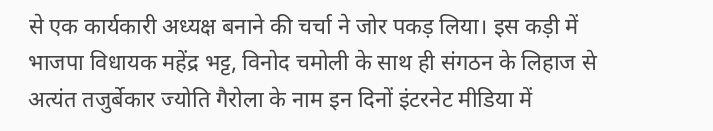से एक कार्यकारी अध्यक्ष बनाने की चर्चा ने जोर पकड़ लिया। इस कड़ी में भाजपा विधायक महेंद्र भट्ट, विनोद चमोली के साथ ही संगठन के लिहाज से अत्यंत तजुर्बेकार ज्योति गैरोला के नाम इन दिनों इंटरनेट मीडिया में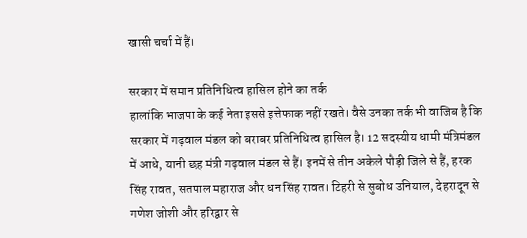खासी चर्चा में हैं।

सरकार में समान प्रतिनिधित्व हासिल होने का तर्क
हालांकि भाजपा के कई नेता इससे इत्तेफाक नहीं रखते। वैसे उनका तर्क भी वाजिब है कि सरकार में गढ़वाल मंडल को बराबर प्रतिनिधित्व हासिल है। 12 सदस्यीय धामी मंत्रिमंडल में आधे, यानी छह मंत्री गढ़वाल मंडल से हैं। इनमें से तीन अकेले पौड़ी जिले से हैं, हरक सिंह रावत, सतपाल महाराज और धन सिंह रावत। टिहरी से सुबोध उनियाल, देहरादून से गणेश जोशी और हरिद्वार से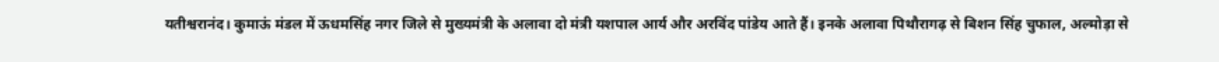यतीश्वरानंद। कुमाऊं मंडल में ऊधमसिंह नगर जिले से मुख्यमंत्री के अलावा दो मंत्री यशपाल आर्य और अरविंद पांडेय आते हैं। इनके अलावा पिथौरागढ़ से बिशन सिंह चुफाल, अल्मोड़ा से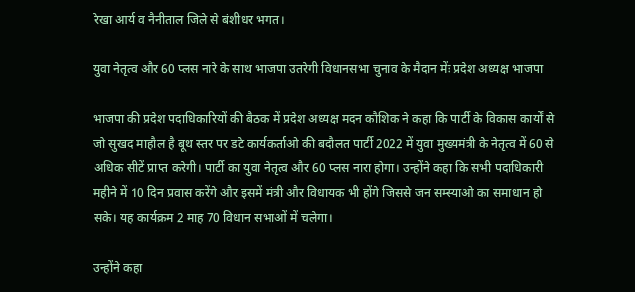रेखा आर्य व नैनीताल जिले से बंशीधर भगत।

युवा नेतृत्व और 60 प्लस नारे के साथ भाजपा उतरेगी विधानसभा चुनाव के मैदान मेंः प्रदेश अध्यक्ष भाजपा

भाजपा की प्रदेश पदाधिकारियों की बैठक में प्रदेश अध्यक्ष मदन कौशिक ने कहा कि पार्टी के विकास कार्यों से जो सुखद माहौल है बूथ स्तर पर डटे कार्यकर्ताओ की बदौलत पार्टी 2022 में युवा मुख्यमंत्री के नेतृत्व में 60 से अधिक सीटें प्राप्त करेगी। पार्टी का युवा नेतृत्व और 60 प्लस नारा होगा। उन्होंने कहा कि सभी पदाधिकारी महीने में 10 दिन प्रवास करेंगे और इसमें मंत्री और विधायक भी होंगे जिससे जन सम्स्याओ का समाधान हो सके। यह कार्यक्रम 2 माह 70 विधान सभाओं में चलेगा।

उन्होंने कहा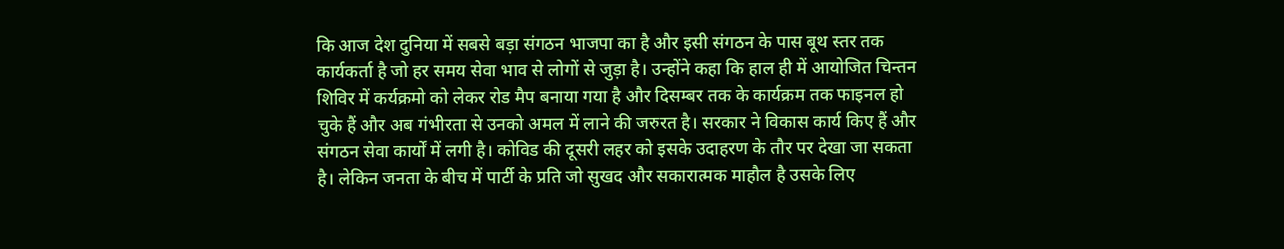कि आज देश दुनिया में सबसे बड़ा संगठन भाजपा का है और इसी संगठन के पास बूथ स्तर तक कार्यकर्ता है जो हर समय सेवा भाव से लोगों से जुड़ा है। उन्होंने कहा कि हाल ही में आयोजित चिन्तन शिविर में कर्यक्रमो को लेकर रोड मैप बनाया गया है और दिसम्बर तक के कार्यक्रम तक फाइनल हो चुके हैं और अब गंभीरता से उनको अमल में लाने की जरुरत है। सरकार ने विकास कार्य किए हैं और संगठन सेवा कार्यों में लगी है। कोविड की दूसरी लहर को इसके उदाहरण के तौर पर देखा जा सकता है। लेकिन जनता के बीच में पार्टी के प्रति जो सुखद और सकारात्मक माहौल है उसके लिए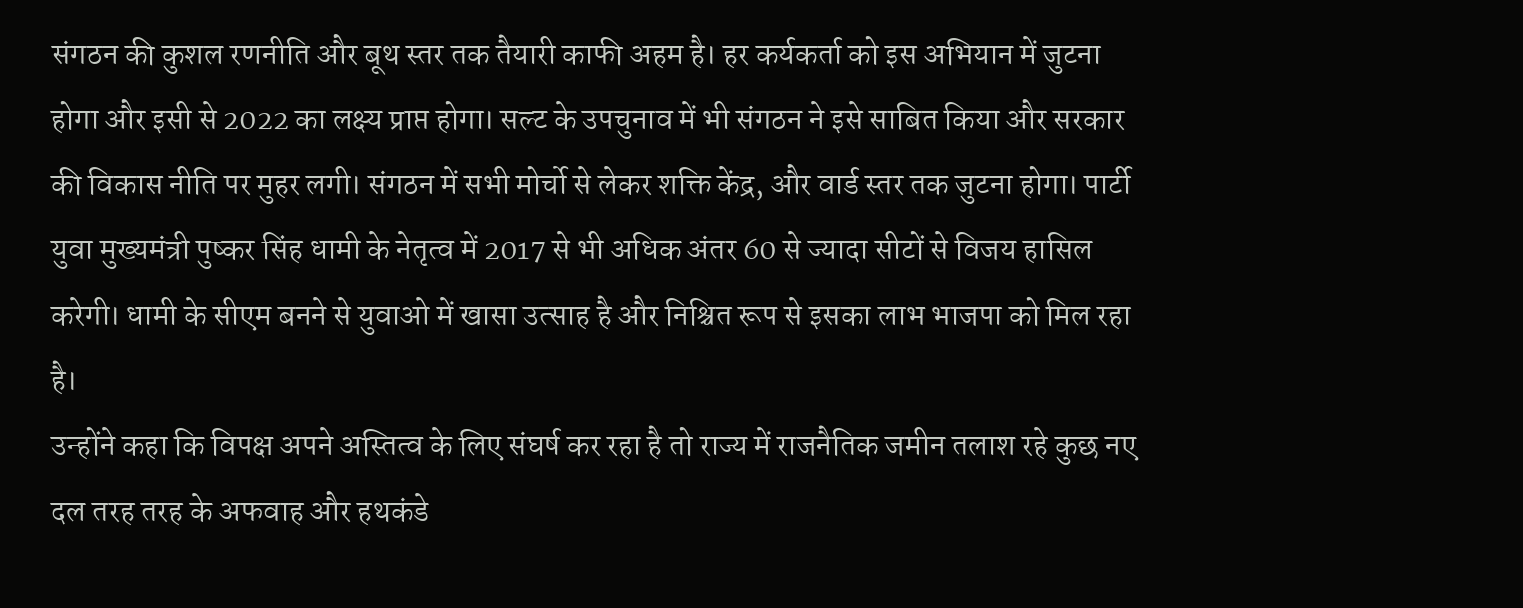संगठन की कुशल रणनीति और बूथ स्तर तक तैयारी काफी अहम है। हर कर्यकर्ता को इस अभियान में जुटना होगा और इसी से 2022 का लक्ष्य प्राप्त होगा। सल्ट के उपचुनाव में भी संगठन ने इसे साबित किया और सरकार की विकास नीति पर मुहर लगी। संगठन में सभी मोर्चो से लेकर शक्ति केंद्र, और वार्ड स्तर तक जुटना होगा। पार्टी युवा मुख्यमंत्री पुष्कर सिंह धामी के नेतृत्व में 2017 से भी अधिक अंतर 60 से ज्यादा सीटों से विजय हासिल करेगी। धामी के सीएम बनने से युवाओ में खासा उत्साह है और निश्चित रूप से इसका लाभ भाजपा को मिल रहा है।
उन्होंने कहा कि विपक्ष अपने अस्तित्व के लिए संघर्ष कर रहा है तो राज्य में राजनैतिक जमीन तलाश रहे कुछ नए दल तरह तरह के अफवाह और हथकंडे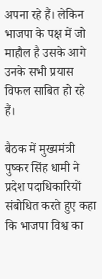अपना रहे हैं। लेकिन भाजपा के पक्ष में जो माहौल है उसके आगे उनके सभी प्रयास विफल साबित हो रहे हैं।

बैठक में मुख्यमंत्री पुष्कर सिंह धामी ने प्रदेश पदाधिकारियों संबोधित करते हुए कहा कि भाजपा विश्व का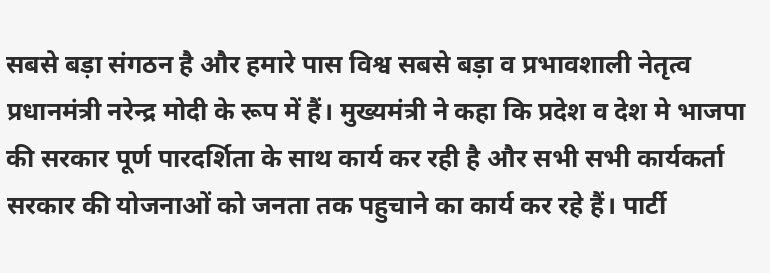सबसे बड़ा संगठन है और हमारे पास विश्व सबसे बड़ा व प्रभावशाली नेतृत्व प्रधानमंत्री नरेन्द्र मोदी के रूप में हैं। मुख्यमंत्री ने कहा कि प्रदेश व देश मे भाजपा की सरकार पूर्ण पारदर्शिता के साथ कार्य कर रही है और सभी सभी कार्यकर्ता सरकार की योजनाओं को जनता तक पहुचाने का कार्य कर रहे हैं। पार्टी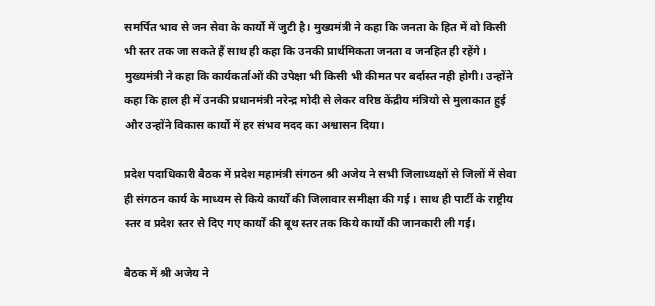समर्पित भाव से जन सेवा के कार्यो में जुटी है। मुख्यमंत्री ने कहा कि जनता के हित में वो किसी भी स्तर तक जा सकते हैं साथ ही कहा कि उनकी प्रार्थमिकता जनता व जनहित ही रहेंगे । मुख्यमंत्री ने कहा कि कार्यकर्ताओं की उपेक्षा भी किसी भी कीमत पर बर्दास्त नही होगी। उन्होंने कहा कि हाल ही में उनकी प्रधानमंत्री नरेन्द्र मोदी से लेकर वरिष्ठ केंद्रीय मंत्रियो से मुलाकात हुई और उन्होंने विकास कार्यो में हर संभव मदद का अश्वासन दिया।

प्रदेश पदाधिकारी बैठक में प्रदेश महामंत्री संगठन श्री अजेय ने सभी जिलाध्यक्षों से जिलों में सेवा ही संगठन कार्य के माध्यम से किये कार्यों की जिलावार समीक्षा की गई । साथ ही पार्टी के राष्ट्रीय स्तर व प्रदेश स्तर से दिए गए कार्यों की बूथ स्तर तक किये कार्यों की जानकारी ली गई।

बैठक में श्री अजेय ने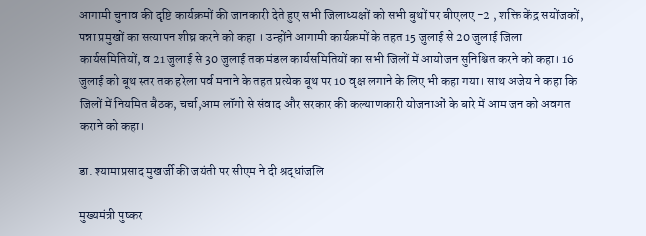आगामी चुनाव की दृष्टि कार्यक्रमों की जानकारी देते हुए सभी जिलाध्यक्षों को सभी बुथों पर बीएलए -2 , शक्ति केंद्र सयोंजकों, पन्ना प्रमुखों का सत्यापन शीघ्र करने को कहा । उन्होंने आगामी कार्यक्रमों के तहत 15 जुलाई से 20 जुलाई जिला कार्यसमितियों, व 21 जुलाई से 30 जुलाई तक मंडल कार्यसमितियों का सभी जिलों में आयोजन सुनिश्चित करने को कहा। 16 जुलाई को बूथ स्तर तक हरेला पर्व मनाने के तहत प्रत्येक बूथ पर 10 वृक्ष लगाने के लिए भी कहा गया। साथ अजेय ने कहा कि जिलों में नियमित बैठक, चर्चा,आम लॉगो से संवाद और सरकार की कल्याणकारी योजनाओं के बारे में आम जन को अवगत कराने को कहा।

डा. श्यामाप्रसाद मुखर्जी की जयंती पर सीएम ने दी श्रद्धांजलि

मुख्यमंत्री पुष्कर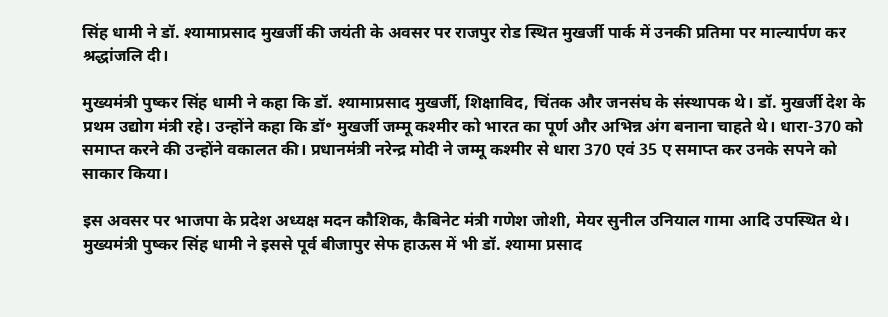सिंह धामी ने डॉ. श्यामाप्रसाद मुखर्जी की जयंती के अवसर पर राजपुर रोड स्थित मुखर्जी पार्क में उनकी प्रतिमा पर माल्यार्पण कर श्रद्धांजलि दी।

मुख्यमंत्री पुष्कर सिंह धामी ने कहा कि डॉ. श्यामाप्रसाद मुखर्जी, शिक्षाविद, चिंतक और जनसंघ के संस्थापक थे। डॉ. मुखर्जी देश के प्रथम उद्योग मंत्री रहे। उन्होंने कहा कि डॉ॰ मुखर्जी जम्मू कश्मीर को भारत का पूर्ण और अभिन्न अंग बनाना चाहते थे। धारा-370 को समाप्त करने की उन्होंने वकालत की। प्रधानमंत्री नरेन्द्र मोदी ने जम्मू कश्मीर से धारा 370 एवं 35 ए समाप्त कर उनके सपने को साकार किया।

इस अवसर पर भाजपा के प्रदेश अध्यक्ष मदन कौशिक, कैबिनेट मंत्री गणेश जोशी, मेयर सुनील उनियाल गामा आदि उपस्थित थे। मुख्यमंत्री पुष्कर सिंह धामी ने इससे पूर्व बीजापुर सेफ हाऊस में भी डॉ. श्यामा प्रसाद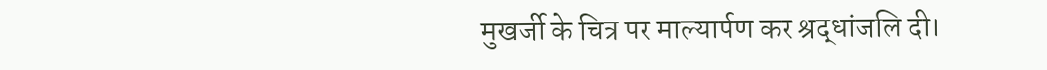मुखर्जी के चित्र पर माल्यार्पण कर श्रद्धांजलि दी।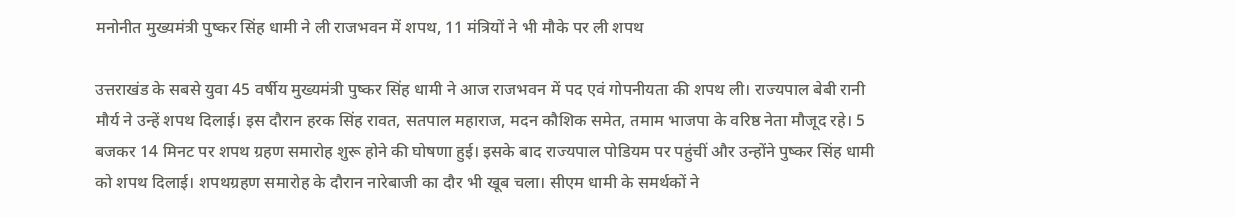मनोनीत मुख्यमंत्री पुष्कर सिंह धामी ने ली राजभवन में शपथ, 11 मंत्रियों ने भी मौके पर ली शपथ

उत्तराखंड के सबसे युवा 45 वर्षीय मुख्यमंत्री पुष्कर सिंह धामी ने आज राजभवन में पद एवं गोपनीयता की शपथ ली। राज्यपाल बेबी रानी मौर्य ने उन्हें शपथ दिलाई। इस दौरान हरक सिंह रावत, सतपाल महाराज, मदन कौशिक समेत, तमाम भाजपा के वरिष्ठ नेता मौजूद रहे। 5 बजकर 14 मिनट पर शपथ ग्रहण समारोह शुरू होने की घोषणा हुई। इसके बाद राज्यपाल पोडियम पर पहुंचीं और उन्होंने पुष्कर सिंह धामी को शपथ दिलाई। शपथग्रहण समारोह के दौरान नारेबाजी का दौर भी खूब चला। सीएम धामी के समर्थकों ने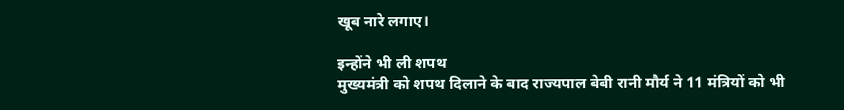खूब नारे लगाए।

इन्होंने भी ली शपथ
मुख्यमंत्री को शपथ दिलाने के बाद राज्यपाल बेबी रानी मौर्य ने 11 मंत्रियों को भी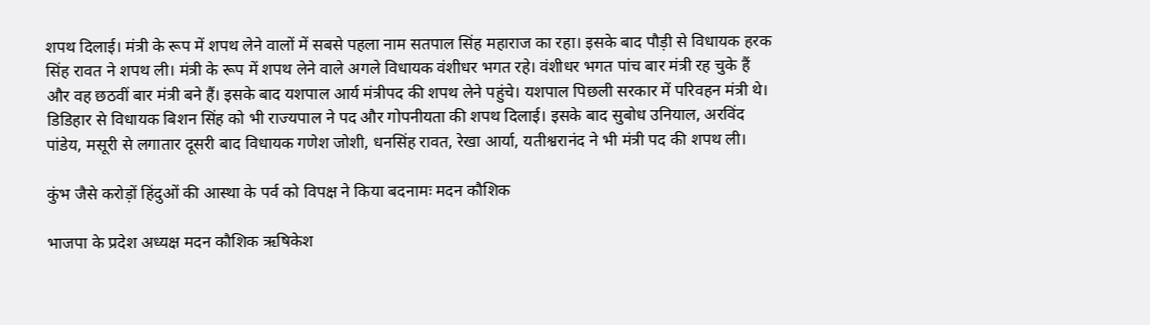शपथ दिलाई। मंत्री के रूप में शपथ लेने वालों में सबसे पहला नाम सतपाल सिंह महाराज का रहा। इसके बाद पौड़ी से विधायक हरक सिंह रावत ने शपथ ली। मंत्री के रूप में शपथ लेने वाले अगले विधायक वंशीधर भगत रहे। वंशीधर भगत पांच बार मंत्री रह चुके हैं और वह छठवीं बार मंत्री बने हैं। इसके बाद यशपाल आर्य मंत्रीपद की शपथ लेने पहुंचे। यशपाल पिछली सरकार में परिवहन मंत्री थे। डिडिहार से विधायक बिशन सिंह को भी राज्यपाल ने पद और गोपनीयता की शपथ दिलाई। इसके बाद सुबोध उनियाल, अरविंद पांडेय, मसूरी से लगातार दूसरी बाद विधायक गणेश जोशी, धनसिंह रावत, रेखा आर्या, यतीश्वरानंद ने भी मंत्री पद की शपथ ली।

कुंभ जैसे करोड़ों हिंदुओं की आस्था के पर्व को विपक्ष ने किया बदनामः मदन कौशिक

भाजपा के प्रदेश अध्यक्ष मदन कौशिक ऋषिकेश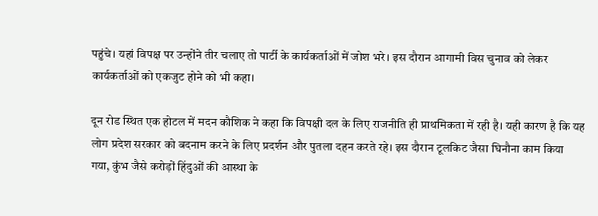पहुंचे। यहां विपक्ष पर उन्होंने तीर चलाए तो पार्टी के कार्यकर्ताओं में जोश भरे। इस दौरान आगामी विस चुनाव को लेकर कार्यकर्ताओं को एकजुट होने को भी कहा।

दून रोड स्थित एक होटल में मदन कौशिक ने कहा कि विपक्षी दल के लिए राजनीति ही प्राथमिकता में रही है। यही कारण है कि यह लोग प्रदेश सरकार को बदनाम करने के लिए प्रदर्शन और पुतला दहन करते रहे। इस दौरान टूलकिट जैसा घिनौना काम किया गया, कुंभ जैसे करोड़ों हिंदुओं की आस्था के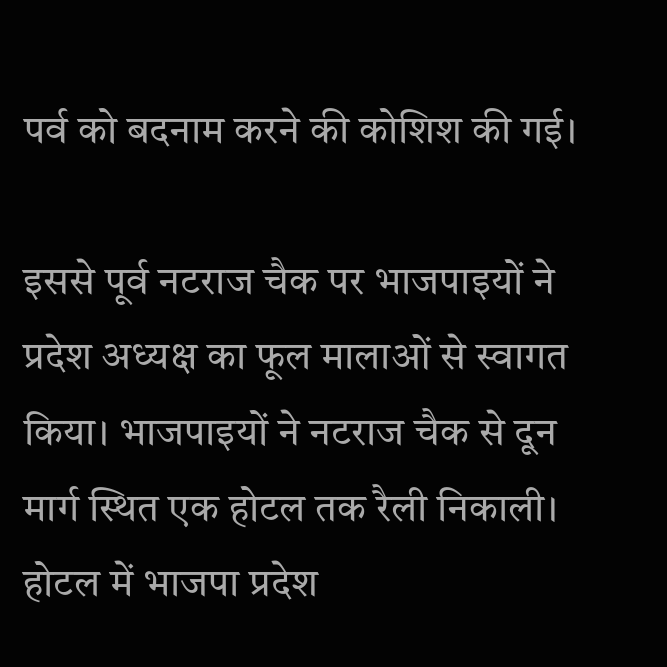पर्व को बदनाम करने की कोशिश की गई।

इससे पूर्व नटराज चैक पर भाजपाइयों ने प्रदेश अध्यक्ष का फूल मालाओं से स्वागत किया। भाजपाइयों ने नटराज चैक से दून मार्ग स्थित एक होटल तक रैली निकाली। होटल में भाजपा प्रदेश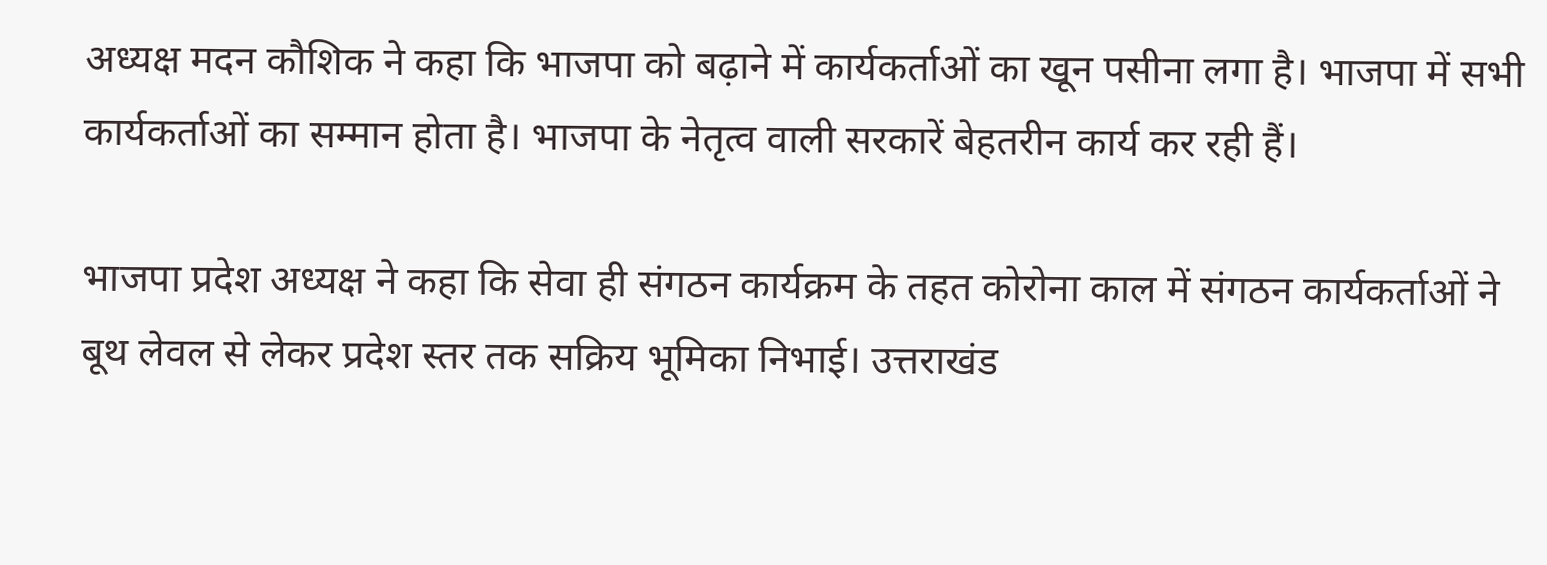अध्यक्ष मदन कौशिक ने कहा कि भाजपा को बढ़ाने में कार्यकर्ताओं का खून पसीना लगा है। भाजपा में सभी कार्यकर्ताओं का सम्मान होता है। भाजपा के नेतृत्व वाली सरकारें बेहतरीन कार्य कर रही हैं।

भाजपा प्रदेश अध्यक्ष ने कहा कि सेवा ही संगठन कार्यक्रम के तहत कोरोना काल में संगठन कार्यकर्ताओं ने बूथ लेवल से लेकर प्रदेश स्तर तक सक्रिय भूमिका निभाई। उत्तराखंड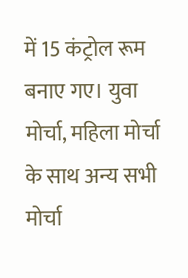में 15 कंट्रोल रूम बनाए गए। युवा मोर्चा, महिला मोर्चा के साथ अन्य सभी मोर्चा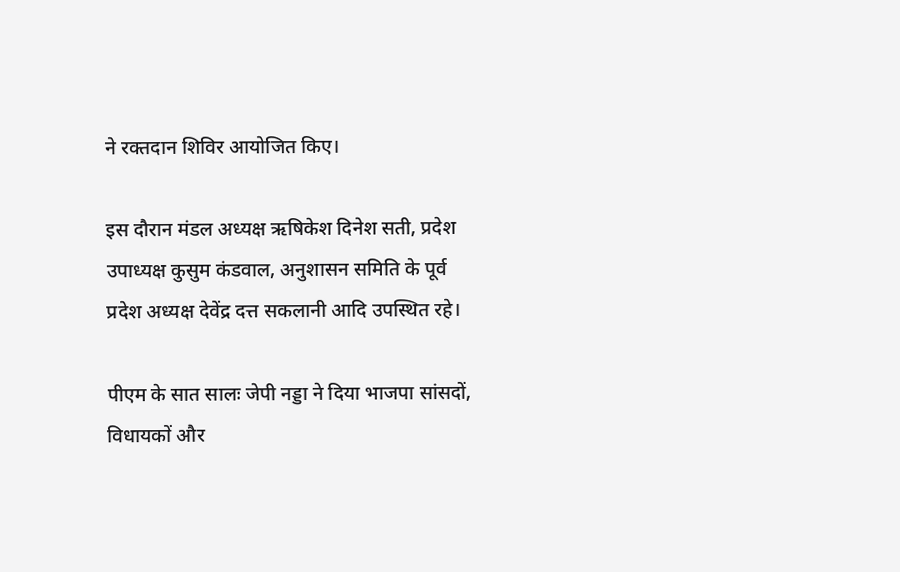ने रक्तदान शिविर आयोजित किए।

इस दौरान मंडल अध्यक्ष ऋषिकेश दिनेश सती, प्रदेश उपाध्यक्ष कुसुम कंडवाल, अनुशासन समिति के पूर्व प्रदेश अध्यक्ष देवेंद्र दत्त सकलानी आदि उपस्थित रहे।

पीएम के सात सालः जेपी नड्डा ने दिया भाजपा सांसदों, विधायकों और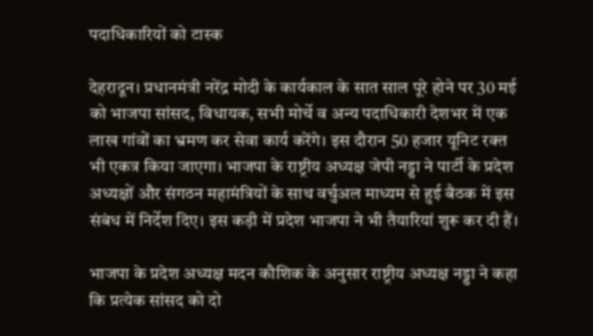पदाधिकारियों को टास्क

देहरादून। प्रधानमंत्री नरेंद्र मोदी के कार्यकाल के सात साल पूरे होने पर 30 मई को भाजपा सांसद, विधायक, सभी मोर्चे व अन्य पदाधिकारी देशभर में एक लाख गांवों का भ्रमण कर सेवा कार्य करेंगे। इस दौरान 50 हजार यूनिट रक्त भी एकत्र किया जाएगा। भाजपा के राष्ट्रीय अध्यक्ष जेपी नड्डा ने पार्टी के प्रदेश अध्यक्षों और संगठन महामंत्रियों के साथ वर्चुअल माध्यम से हुई बैठक में इस संबंध में निर्देश दिए। इस कड़ी में प्रदेश भाजपा ने भी तैयारियां शुरू कर दी हैं।

भाजपा के प्रदेश अध्यक्ष मदन कौशिक के अनुसार राष्ट्रीय अध्यक्ष नड्डा ने कहा कि प्रत्येक सांसद को दो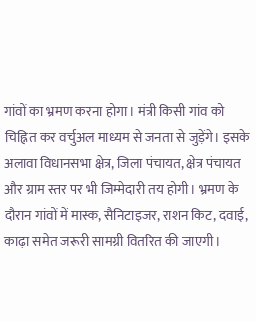गांवों का भ्रमण करना होगा। मंत्री किसी गांव को चिह्नित कर वर्चुअल माध्यम से जनता से जुड़ेंगे। इसके अलावा विधानसभा क्षेत्र, जिला पंचायत, क्षेत्र पंचायत और ग्राम स्तर पर भी जिम्मेदारी तय होगी। भ्रमण के दौरान गांवों में मास्क, सैनिटाइजर, राशन किट, दवाई, काढ़ा समेत जरूरी सामग्री वितरित की जाएगी।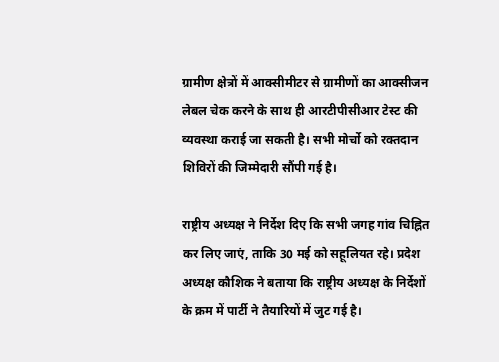ग्रामीण क्षेत्रों में आक्सीमीटर से ग्रामीणों का आक्सीजन लेबल चेक करने के साथ ही आरटीपीसीआर टेस्ट की व्यवस्था कराई जा सकती है। सभी मोर्चो को रक्तदान शिविरों की जिम्मेदारी सौंपी गई है।

राष्ट्रीय अध्यक्ष ने निर्देश दिए कि सभी जगह गांव चिह्नित कर लिए जाएं, ताकि 30 मई को सहूलियत रहे। प्रदेश अध्यक्ष कौशिक ने बताया कि राष्ट्रीय अध्यक्ष के निर्देशों के क्रम में पार्टी ने तैयारियों में जुट गई है।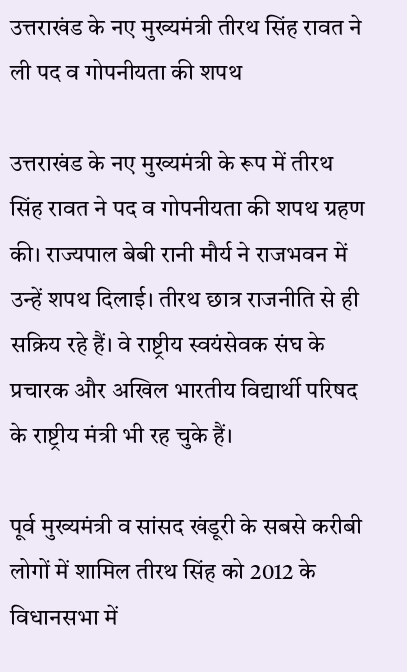उत्तराखंड के नए मुख्यमंत्री तीरथ सिंह रावत ने ली पद व गोपनीयता की शपथ

उत्तराखंड के नए मुख्यमंत्री के रूप में तीरथ सिंह रावत ने पद व गोपनीयता की शपथ ग्रहण की। राज्यपाल बेबी रानी मौर्य ने राजभवन में उन्हें शपथ दिलाई। तीरथ छात्र राजनीति से ही सक्रिय रहे हैं। वे राष्ट्रीय स्वयंसेवक संघ के प्रचारक और अखिल भारतीय विद्यार्थी परिषद के राष्ट्रीय मंत्री भी रह चुके हैं।

पूर्व मुख्यमंत्री व सांसद खंडूरी के सबसे करीबी लोगों में शामिल तीरथ सिंह को 2012 के विधानसभा में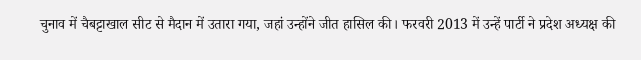चुनाव में चैबट्टाखाल सीट से मैदान में उतारा गया, जहां उन्होंने जीत हासिल की। फरवरी 2013 में उन्हें पार्टी ने प्रदेश अध्यक्ष की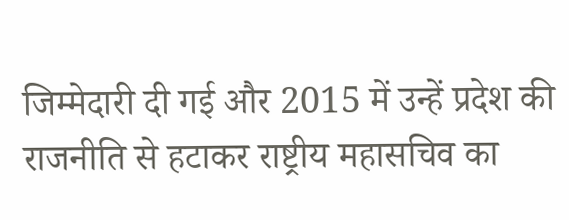जिम्मेदारी दी गई और 2015 में उन्हें प्रदेश की राजनीति से हटाकर राष्ट्रीय महासचिव का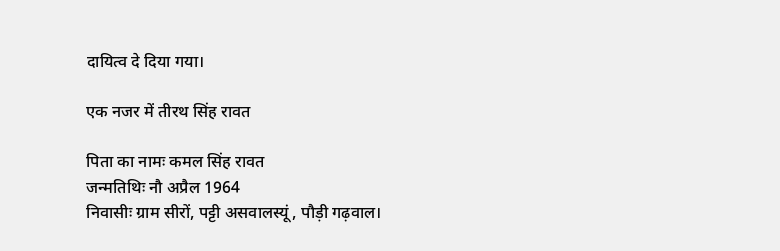दायित्व दे दिया गया।

एक नजर में तीरथ सिंह रावत

पिता का नामः कमल सिंह रावत
जन्मतिथिः नौ अप्रैल 1964
निवासीः ग्राम सीरों, पट्टी असवालस्यूं, पौड़ी गढ़वाल।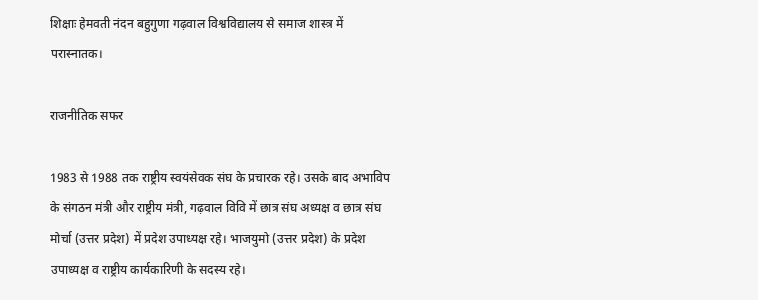शिक्षाः हेमवती नंदन बहुगुणा गढ़वाल विश्वविद्यालय से समाज शास्त्र में परास्नातक।

राजनीतिक सफर

1983 से 1988 तक राष्ट्रीय स्वयंसेवक संघ के प्रचारक रहे। उसके बाद अभाविप के संगठन मंत्री और राष्ट्रीय मंत्री, गढ़वाल विवि में छात्र संघ अध्यक्ष व छात्र संघ मोर्चा (उत्तर प्रदेश) में प्रदेश उपाध्यक्ष रहे। भाजयुमो (उत्तर प्रदेश) के प्रदेश उपाध्यक्ष व राष्ट्रीय कार्यकारिणी के सदस्य रहे।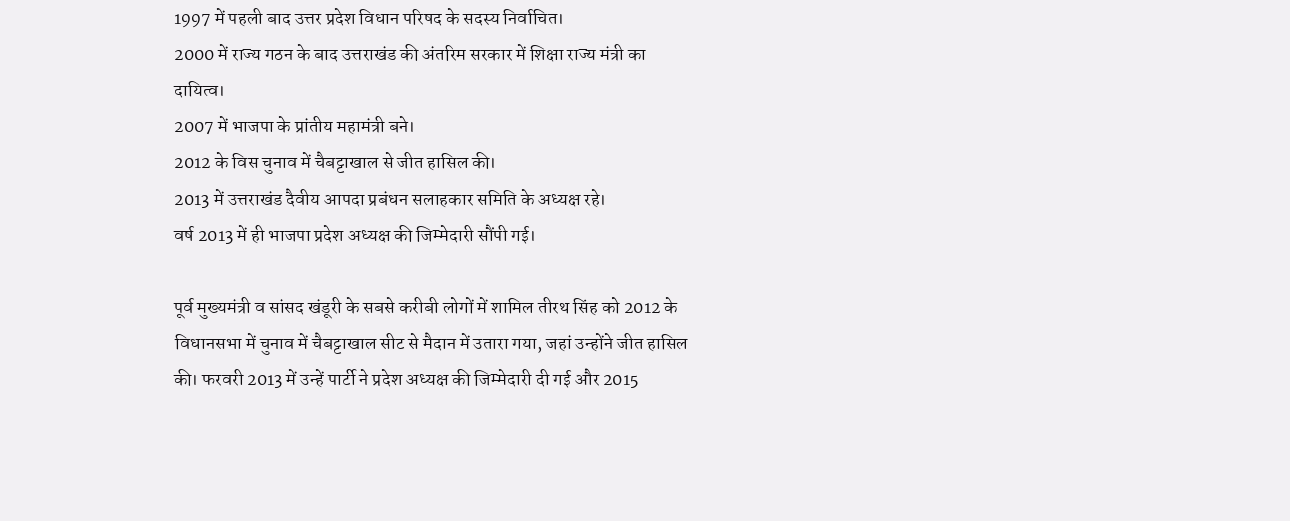1997 में पहली बाद उत्तर प्रदेश विधान परिषद के सदस्य निर्वाचित।
2000 में राज्य गठन के बाद उत्तराखंड की अंतरिम सरकार में शिक्षा राज्य मंत्री का दायित्व।
2007 में भाजपा के प्रांतीय महामंत्री बने।
2012 के विस चुनाव में चैबट्टाखाल से जीत हासिल की।
2013 में उत्तराखंड दैवीय आपदा प्रबंधन सलाहकार समिति के अध्यक्ष रहे।
वर्ष 2013 में ही भाजपा प्रदेश अध्यक्ष की जिम्मेदारी सौंपी गई।

पूर्व मुख्यमंत्री व सांसद खंडूरी के सबसे करीबी लोगों में शामिल तीरथ सिंह को 2012 के विधानसभा में चुनाव में चैबट्टाखाल सीट से मैदान में उतारा गया, जहां उन्होंने जीत हासिल की। फरवरी 2013 में उन्हें पार्टी ने प्रदेश अध्यक्ष की जिम्मेदारी दी गई और 2015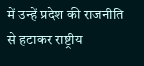में उन्हें प्रदेश की राजनीति से हटाकर राष्ट्रीय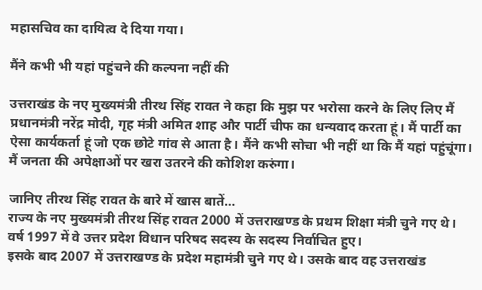महासचिव का दायित्व दे दिया गया।

मैंने कभी भी यहां पहुंचने की कल्पना नहीं की

उत्तराखंड के नए मुख्यमंत्री तीरथ सिंह रावत ने कहा कि मुझ पर भरोसा करने के लिए लिए मैं प्रधानमंत्री नरेंद्र मोदी, गृह मंत्री अमित शाह और पार्टी चीफ का धन्यवाद करता हूं। मैं पार्टी का ऐसा कार्यकर्ता हूं जो एक छोटे गांव से आता है। मैंने कभी सोचा भी नहीं था कि मैं यहां पहुंचूंगा। मैं जनता की अपेक्षाओं पर खरा उतरने की कोशिश करुंगा।

जानिए तीरथ सिंह रावत के बारे में खास बातें…
राज्य के नए मुख्यमंत्री तीरथ सिंह रावत 2000 में उत्तराखण्ड के प्रथम शिक्षा मंत्री चुने गए थे।
वर्ष 1997 में वे उत्तर प्रदेश विधान परिषद सदस्य के सदस्य निर्वाचित हुए।
इसके बाद 2007 में उत्तराखण्ड के प्रदेश महामंत्री चुने गए थे। उसके बाद वह उत्तराखंड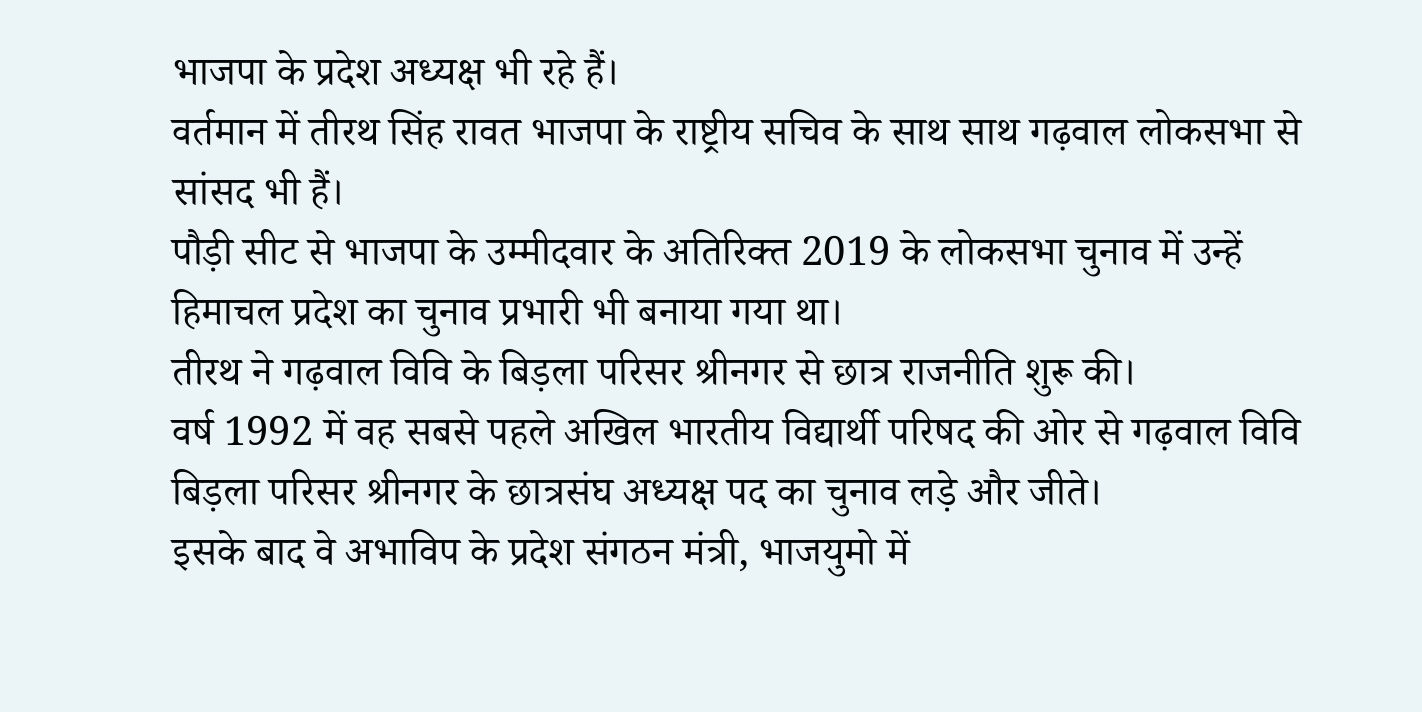भाजपा के प्रदेश अध्यक्ष भी रहे हैं।
वर्तमान में तीरथ सिंह रावत भाजपा के राष्ट्रीय सचिव के साथ साथ गढ़वाल लोकसभा से सांसद भी हैं।
पौड़ी सीट से भाजपा के उम्मीदवार के अतिरिक्त 2019 के लोकसभा चुनाव में उन्हें हिमाचल प्रदेश का चुनाव प्रभारी भी बनाया गया था।
तीरथ ने गढ़वाल विवि के बिड़ला परिसर श्रीनगर से छात्र राजनीति शुरू की।
वर्ष 1992 में वह सबसे पहले अखिल भारतीय विद्यार्थी परिषद की ओर से गढ़वाल विवि बिड़ला परिसर श्रीनगर के छात्रसंघ अध्यक्ष पद का चुनाव लड़े और जीते।
इसके बाद वे अभाविप के प्रदेश संगठन मंत्री, भाजयुमो में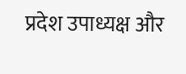प्रदेश उपाध्यक्ष और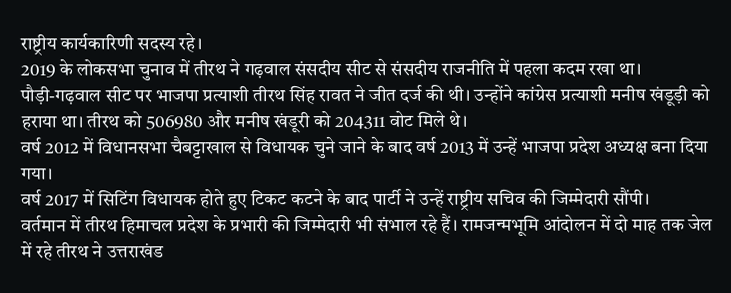राष्ट्रीय कार्यकारिणी सदस्य रहे।
2019 के लोकसभा चुनाव में तीरथ ने गढ़वाल संसदीय सीट से संसदीय राजनीति में पहला कदम रखा था।
पौड़ी-गढ़वाल सीट पर भाजपा प्रत्याशी तीरथ सिंह रावत ने जीत दर्ज की थी। उन्होंने कांग्रेस प्रत्याशी मनीष खंडूड़ी को हराया था। तीरथ को 506980 और मनीष खंडूरी को 204311 वोट मिले थे।
वर्ष 2012 में विधानसभा चैबट्टाखाल से विधायक चुने जाने के बाद वर्ष 2013 में उन्हें भाजपा प्रदेश अध्यक्ष बना दिया गया।
वर्ष 2017 में सिटिंग विधायक होते हुए टिकट कटने के बाद पार्टी ने उन्हें राष्ट्रीय सचिव की जिम्मेदारी सौंपी।
वर्तमान में तीरथ हिमाचल प्रदेश के प्रभारी की जिम्मेदारी भी संभाल रहे हैं। रामजन्मभूमि आंदोलन में दो माह तक जेल में रहे तीरथ ने उत्तराखंड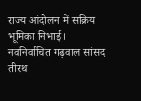राज्य आंदोलन में सक्रिय भूमिका निभाई।
नवनिर्वाचित गढ़वाल सांसद तीरथ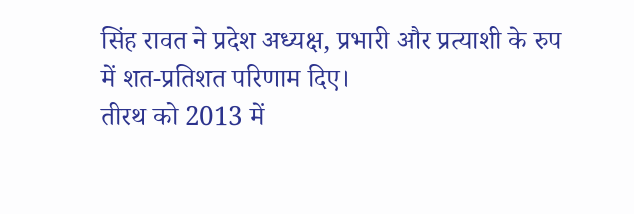सिंह रावत ने प्रदेश अध्यक्ष, प्रभारी और प्रत्याशी के रुप में शत-प्रतिशत परिणाम दिए।
तीरथ को 2013 में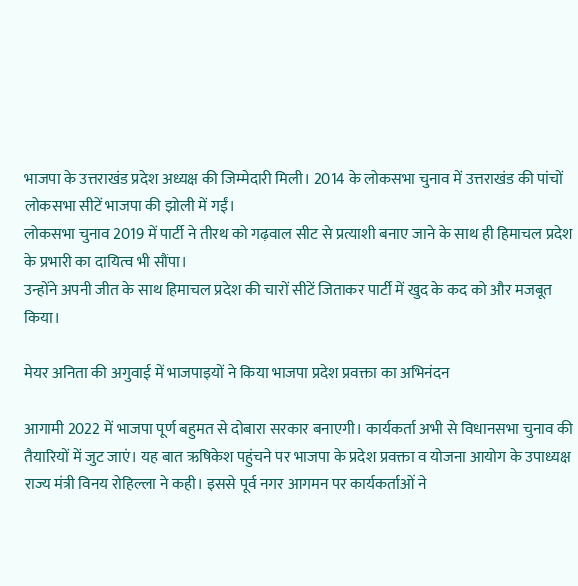भाजपा के उत्तराखंड प्रदेश अध्यक्ष की जिम्मेदारी मिली। 2014 के लोकसभा चुनाव में उत्तराखंड की पांचों लोकसभा सीटें भाजपा की झोली में गईं।
लोकसभा चुनाव 2019 में पार्टी ने तीरथ को गढ़वाल सीट से प्रत्याशी बनाए जाने के साथ ही हिमाचल प्रदेश के प्रभारी का दायित्व भी सौंपा।
उन्होंने अपनी जीत के साथ हिमाचल प्रदेश की चारों सीटें जिताकर पार्टी में खुद के कद को और मजबूत किया।

मेयर अनिता की अगुवाई में भाजपाइयों ने किया भाजपा प्रदेश प्रवक्ता का अभिनंदन

आगामी 2022 में भाजपा पूर्ण बहुमत से दोबारा सरकार बनाएगी। कार्यकर्ता अभी से विधानसभा चुनाव की तैयारियों में जुट जाएं। यह बात ऋषिकेश पहुंचने पर भाजपा के प्रदेश प्रवक्ता व योजना आयोग के उपाध्यक्ष राज्य मंत्री विनय रोहिल्ला ने कही। इससे पूर्व नगर आगमन पर कार्यकर्ताओं ने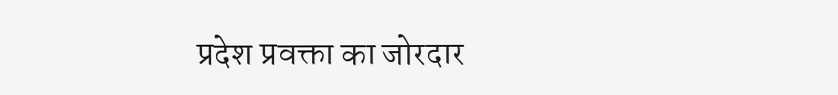प्रदेश प्रवक्ता का जोरदार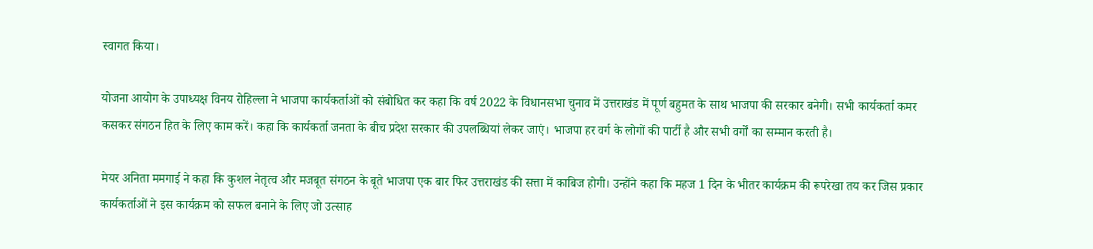स्वागत किया।

योजना आयोग के उपाध्यक्ष विनय रोहिल्ला ने भाजपा कार्यकर्ताओं को संबोधित कर कहा कि वर्ष 2022 के विधानसभा चुनाव में उत्तराखंड में पूर्ण बहुमत के साथ भाजपा की सरकार बनेगी। सभी कार्यकर्ता कमर कसकर संगठन हित के लिए काम करें। कहा कि कार्यकर्ता जनता के बीच प्रदेश सरकार की उपलब्धियां लेकर जाएं। भाजपा हर वर्ग के लोगों की पार्टी है और सभी वर्गों का सम्मान करती है।

मेयर अनिता ममगाई ने कहा कि कुशल नेतृत्व और मजबूत संगठन के बूते भाजपा एक बार फिर उत्तराखंड की सत्ता में काबिज होगी। उन्होंने कहा कि महज 1 दिन के भीतर कार्यक्रम की रूपरेखा तय कर जिस प्रकार कार्यकर्ताओं ने इस कार्यक्रम को सफल बनाने के लिए जो उत्साह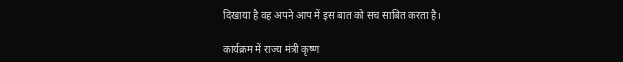दिखाया है वह अपने आप में इस बात को सच साबित करता है।

कार्यक्रम में राज्य मंत्री कृष्ण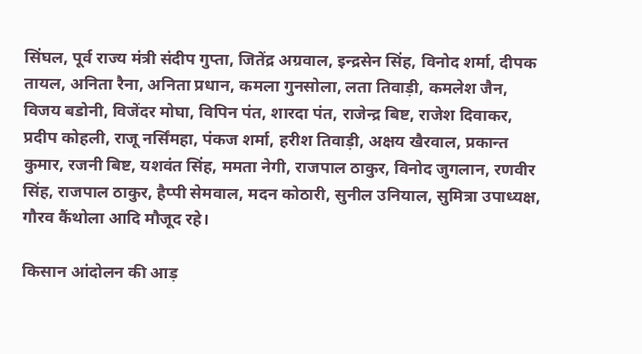सिंघल, पूर्व राज्य मंत्री संदीप गुप्ता, जितेंद्र अग्रवाल, इन्द्रसेन सिंह, विनोद शर्मा, दीपक तायल, अनिता रैना, अनिता प्रधान, कमला गुनसोला, लता तिवाड़ी, कमलेश जैन, विजय बडोनी, विजेंदर मोघा, विपिन पंत, शारदा पंत, राजेन्द्र बिष्ट, राजेश दिवाकर, प्रदीप कोहली, राजू नर्सिंमहा, पंकज शर्मा, हरीश तिवाड़ी, अक्षय खैरवाल, प्रकान्त कुमार, रजनी बिष्ट, यशवंत सिंह, ममता नेगी, राजपाल ठाकुर, विनोद जुगलान, रणवीर सिंह, राजपाल ठाकुर, हैप्पी सेमवाल, मदन कोठारी, सुनील उनियाल, सुमित्रा उपाध्यक्ष, गौरव कैंथोला आदि मौजूद रहे।

किसान आंदोलन की आड़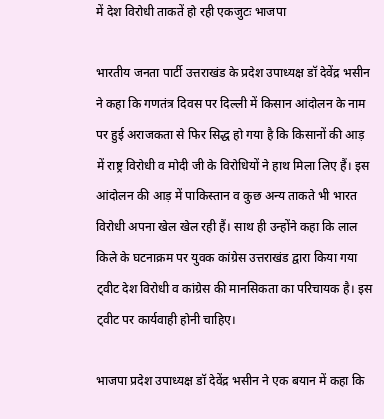में देश विरोधी ताकतें हो रही एकजुटः भाजपा

भारतीय जनता पार्टी उत्तराखंड के प्रदेश उपाध्यक्ष डॉ देवेंद्र भसीन ने कहा कि गणतंत्र दिवस पर दिल्ली में किसान आंदोलन के नाम पर हुई अराजकता से फिर सिद्ध हो गया है कि किसानों की आड़ में राष्ट्र विरोधी व मोदी जी के विरोधियों ने हाथ मिला लिए हैं। इस आंदोलन की आड़ में पाकिस्तान व कुछ अन्य ताकते भी भारत विरोधी अपना खेल खेल रही हैं। साथ ही उन्होंने कहा कि लाल किले के घटनाक्रम पर युवक कांग्रेस उत्तराखंड द्वारा किया गया ट्वीट देश विरोधी व कांग्रेस की मानसिकता का परिचायक है। इस ट्वीट पर कार्यवाही होनी चाहिए।

भाजपा प्रदेश उपाध्यक्ष डॉ देवेंद्र भसीन ने एक बयान में कहा कि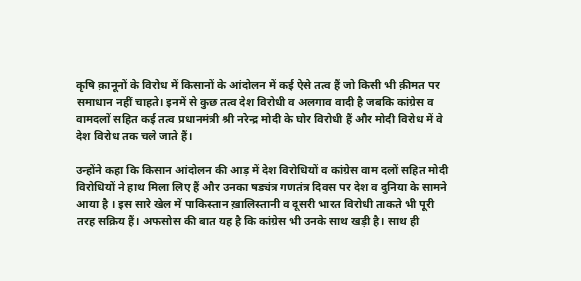कृषि क़ानूनों के विरोध में किसानों के आंदोलन में कई ऐसे तत्व हैं जो किसी भी क़ीमत पर समाधान नहीं चाहते। इनमें से कुछ तत्व देश विरोधी व अलगाव वादी है जबकि कांग्रेस व वामदलों सहित कई तत्व प्रधानमंत्री श्री नरेन्द्र मोदी के घोर विरोधी हैं और मोदी विरोध में वे देश विरोध तक चले जाते हैं।

उन्होंने कहा कि किसान आंदोलन की आड़ में देश विरोधियों व कांग्रेस वाम दलों सहित मोदी विरोधियों ने हाथ मिला लिए हैं और उनका षड्यंत्र गणतंत्र दिवस पर देश व दुनिया के सामने आया है । इस सारे खेल में पाकिस्तान ख़ालिस्तानी व दूसरी भारत विरोधी ताकते भी पूरी तरह सक्रिय हैं। अफसोस की बात यह है कि कांग्रेस भी उनके साथ खड़ी है। साथ ही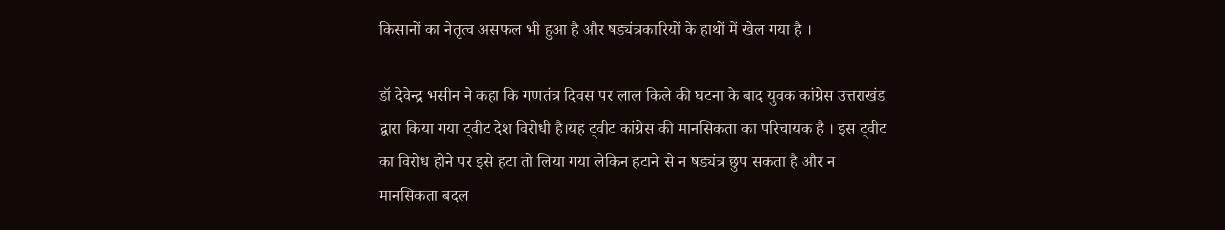किसानों का नेतृत्व असफल भी हुआ है और षड्यंत्रकारियों के हाथों में खेल गया है ।

डॉ देवेन्द्र भसीन ने कहा कि गणतंत्र दिवस पर लाल किले की घटना के बाद युवक कांग्रेस उत्तराखंड द्वारा किया गया ट्वीट देश विरोधी है।यह ट्वीट कांग्रेस की मानसिकता का परिचायक है । इस ट्वीट का विरोध होने पर इसे हटा तो लिया गया लेकिन हटाने से न षड्यंत्र छुप सकता है और न मानसिकता बदल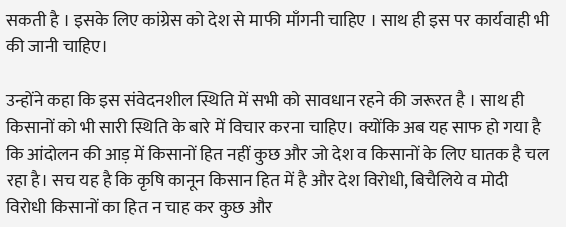सकती है । इसके लिए कांग्रेस को देश से माफी माँगनी चाहिए । साथ ही इस पर कार्यवाही भी की जानी चाहिए।

उन्होंने कहा कि इस संवेदनशील स्थिति में सभी को सावधान रहने की जरूरत है । साथ ही किसानों को भी सारी स्थिति के बारे में विचार करना चाहिए। क्योंकि अब यह साफ हो गया है कि आंदोलन की आड़ में किसानों हित नहीं कुछ और जो देश व किसानों के लिए घातक है चल रहा है। सच यह है कि कृषि कानून किसान हित में है और देश विरोधी, बिचैलिये व मोदी विरोधी किसानों का हित न चाह कर कुछ और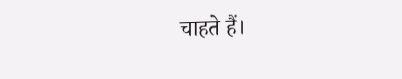चाहते हैं।